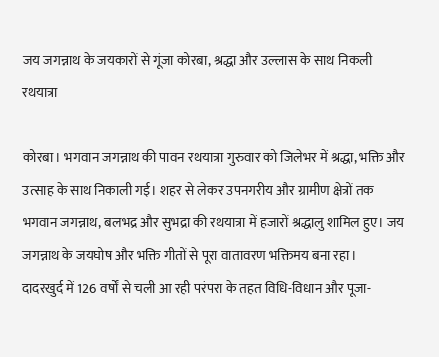जय जगन्नाथ के जयकारों से गूंजा कोरबा, श्रद्धा और उल्लास के साथ निकली रथयात्रा

कोरबा। भगवान जगन्नाथ की पावन रथयात्रा गुरुवार को जिलेभर में श्रद्धा, भक्ति और उत्साह के साथ निकाली गई। शहर से लेकर उपनगरीय और ग्रामीण क्षेत्रों तक भगवान जगन्नाथ, बलभद्र और सुभद्रा की रथयात्रा में हजारों श्रद्धालु शामिल हुए। जय जगन्नाथ के जयघोष और भक्ति गीतों से पूरा वातावरण भक्तिमय बना रहा।
दादरखुर्द में 126 वर्षों से चली आ रही परंपरा के तहत विधि-विधान और पूजा-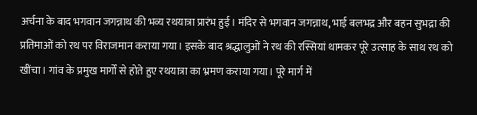अर्चना के बाद भगवान जगन्नाथ की भव्य रथयात्रा प्रारंभ हुई। मंदिर से भगवान जगन्नाथ, भाई बलभद्र और बहन सुभद्रा की प्रतिमाओं को रथ पर विराजमान कराया गया। इसके बाद श्रद्धालुओं ने रथ की रस्सियां थामकर पूरे उत्साह के साथ रथ को खींचा। गांव के प्रमुख मार्गों से होते हुए रथयात्रा का भ्रमण कराया गया। पूरे मार्ग में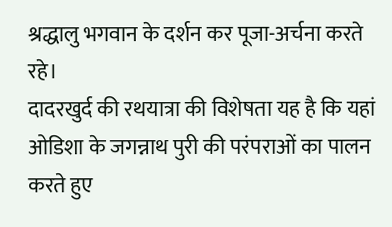श्रद्धालु भगवान के दर्शन कर पूजा-अर्चना करते रहे।
दादरखुर्द की रथयात्रा की विशेषता यह है कि यहां ओडिशा के जगन्नाथ पुरी की परंपराओं का पालन करते हुए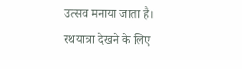उत्सव मनाया जाता है। रथयात्रा देखने के लिए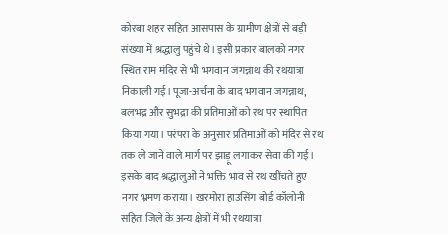कोरबा शहर सहित आसपास के ग्रामीण क्षेत्रों से बड़ी संख्या में श्रद्धालु पहुंचे थे। इसी प्रकार बालको नगर स्थित राम मंदिर से भी भगवान जगन्नाथ की रथयात्रा निकाली गई। पूजा-अर्चना के बाद भगवान जगन्नाथ, बलभद्र और सुभद्रा की प्रतिमाओं को रथ पर स्थापित किया गया। परंपरा के अनुसार प्रतिमाओं को मंदिर से रथ तक ले जाने वाले मार्ग पर झाड़ू लगाकर सेवा की गई। इसके बाद श्रद्धालुओं ने भक्ति भाव से रथ खींचते हुए नगर भ्रमण कराया। खरमोरा हाउसिंग बोर्ड कॉलोनी सहित जिले के अन्य क्षेत्रों में भी रथयात्रा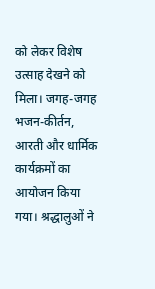को लेकर विशेष उत्साह देखने को मिला। जगह-जगह भजन-कीर्तन, आरती और धार्मिक कार्यक्रमों का आयोजन किया गया। श्रद्धालुओं ने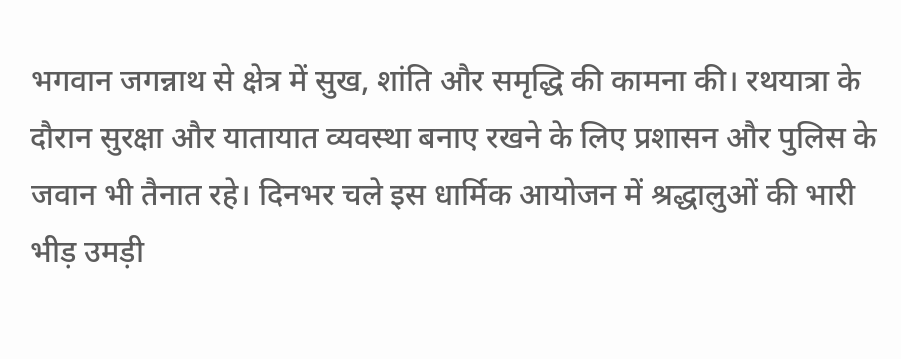भगवान जगन्नाथ से क्षेत्र में सुख, शांति और समृद्धि की कामना की। रथयात्रा के दौरान सुरक्षा और यातायात व्यवस्था बनाए रखने के लिए प्रशासन और पुलिस के जवान भी तैनात रहे। दिनभर चले इस धार्मिक आयोजन में श्रद्धालुओं की भारी भीड़ उमड़ी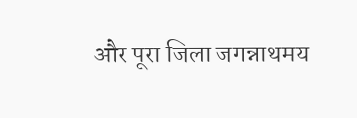और पूरा जिला जगन्नाथमय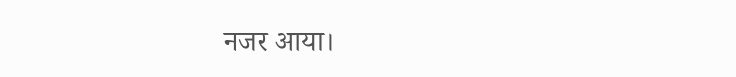नजर आया।